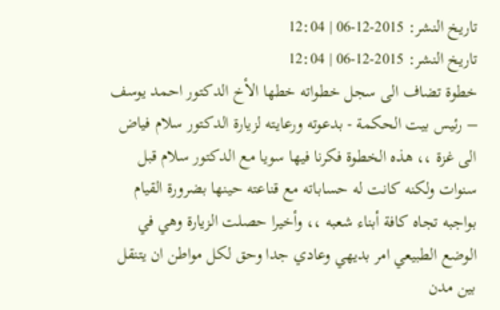تاريخ النشر: 2015-12-06 | 12:04
تاريخ النشر: 2015-12-06 | 12:04
خطوة تضاف الى سجل خطواته خطها الأخ الدكتور احمد يوسف – رئيس بيت الحكمة - بدعوته ورعايته لزيارة الدكتور سلام فياض الى غزة ،، هذه الخطوة فكرنا فيها سويا مع الدكتور سلام قبل سنوات ولكنه كانت له حساباته مع قناعته حينها بضرورة القيام بواجبه تجاه كافة أبناء شعبه ،، وأخيرا حصلت الزيارة وهي في الوضع الطبيعي امر بديهي وعادي جدا وحق لكل مواطن ان يتنقل بين مدن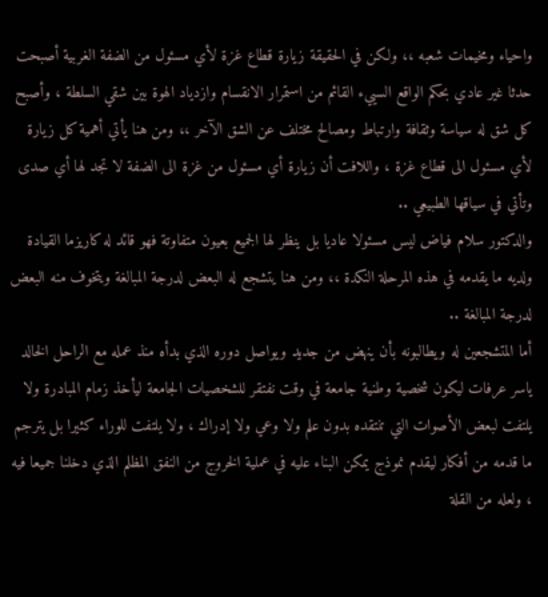واحياء ومخيمات شعبه ،، ولكن في الحقيقة زيارة قطاع غزة لأي مسئول من الضفة الغربية أصبحت حدثا غير عادي بحكم الواقع السييء القائم من استمرار الانقسام وازدياد الهوة بين شقي السلطة ، وأصبح كل شق له سياسة وثقافة وارتباط ومصالح مختلف عن الشق الآخر ،، ومن هنا يأتي أهمية كل زيارة لأي مسئول الى قطاع غزة ، واللافت أن زيارة أي مسئول من غزة الى الضفة لا تجد لها أي صدى وتأتي في سياقها الطبيعي ..
والدكتور سلام فياض ليس مسئولا عاديا بل ينظر لها الجميع بعيون متفاوتة فهو قائد له كاريزما القيادة ولديه ما يقدمه في هذه المرحلة النكدة ،، ومن هنا يتشجع له البعض لدرجة المبالغة ويتخوف منه البعض لدرجة المبالغة ..
أما المتشجعين له ويطالبونه بأن ينهض من جديد ويواصل دوره الذي بدأه منذ عمله مع الراحل الخالد ياسر عرفات ليكون شخصية وطنية جامعة في وقت نفتقر للشخصيات الجامعة ليأخذ زمام المبادرة ولا يلتفت لبعض الأصوات التي تنتقده بدون علم ولا وعي ولا إدراك ، ولا يلتفت للوراء كثيرا بل يترجم ما قدمه من أفكار ليقدم نموذج يمكن البناء عليه في عملية الخروج من النفق المظلم الذي دخلنا جميعا فيه ، ولعله من القلة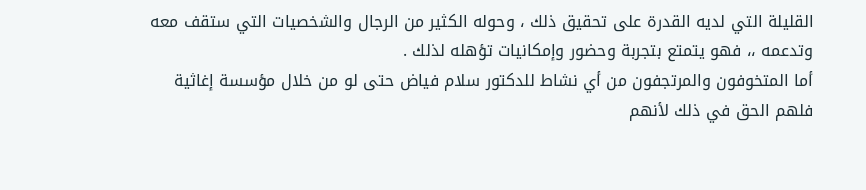القليلة التي لديه القدرة على تحقيق ذلك ، وحوله الكثير من الرجال والشخصيات التي ستقف معه وتدعمه ،، فهو يتمتع بتجربة وحضور وإمكانيات تؤهله لذلك .
أما المتخوفون والمرتجفون من أي نشاط للدكتور سلام فياض حتى لو من خلال مؤسسة إغاثية فلهم الحق في ذلك لأنهم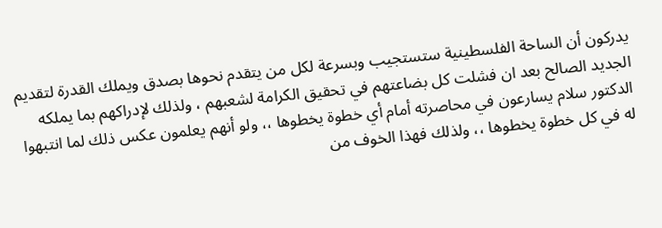يدركون أن الساحة الفلسطينية ستستجيب وبسرعة لكل من يتقدم نحوها بصدق ويملك القدرة لتقديم الجديد الصالح بعد ان فشلت كل بضاعتهم في تحقيق الكرامة لشعبهم ، ولذلك لإدراكهم بما يملكه الدكتور سلام يسارعون في محاصرته أمام أي خطوة يخطوها ،، ولو أنهم يعلمون عكس ذلك لما انتبهوا له في كل خطوة يخطوها ،، ولذلك فهذا الخوف من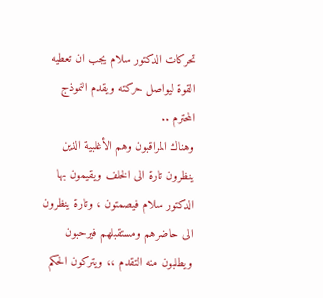تحركات الدكتور سلام يجب ان تعطيه القوة ليواصل حركته ويقدم النموذج المحترم ..
وهناك المراقبون وهم الأغلبية الذين ينظرون تارة الى الخلف ويقيمون بها الدكتور سلام فيصمتون ، وتارة ينظرون الى حاضرهم ومستقبلهم فيرحبون ويطلبون منه التقدم ،، ويتركون الحكم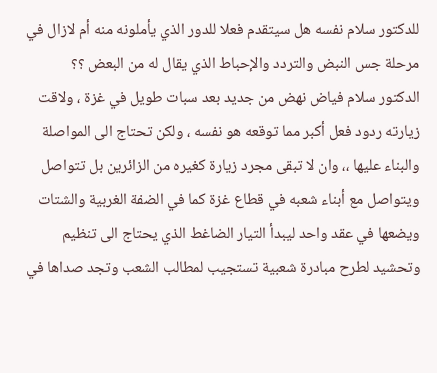للدكتور سلام نفسه هل سيتقدم فعلا للدور الذي يأملونه منه أم لازال في مرحلة جس النبض والتردد والإحباط الذي يقال له من البعض ؟؟
الدكتور سلام فياض نهض من جديد بعد سبات طويل في غزة ، ولاقت زيارته ردود فعل أكبر مما توقعه هو نفسه ، ولكن تحتاج الى المواصلة والبناء عليها ،، وان لا تبقى مجرد زيارة كغيره من الزائرين بل تتواصل ويتواصل مع أبناء شعبه في قطاع غزة كما في الضفة الغربية والشتات ويضعها في عقد واحد ليبدأ التيار الضاغط الذي يحتاج الى تنظيم وتحشيد لطرح مبادرة شعبية تستجيب لمطالب الشعب وتجد صداها في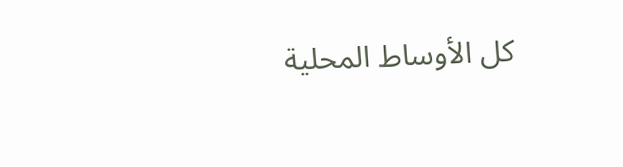كل الأوساط المحلية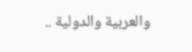والعربية والدولية ..